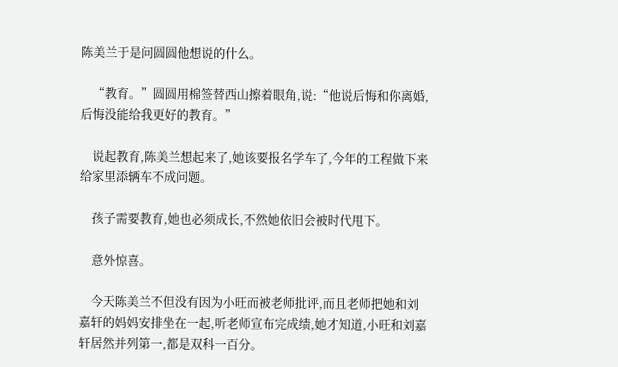陈美兰于是问圆圆他想说的什么。

    “教育。”圆圆用棉签替西山擦着眼角,说:“他说后悔和你离婚,后悔没能给我更好的教育。”

    说起教育,陈美兰想起来了,她该要报名学车了,今年的工程做下来给家里添辆车不成问题。

    孩子需要教育,她也必须成长,不然她依旧会被时代甩下。

    意外惊喜。

    今天陈美兰不但没有因为小旺而被老师批评,而且老师把她和刘嘉轩的妈妈安排坐在一起,听老师宣布完成绩,她才知道,小旺和刘嘉轩居然并列第一,都是双科一百分。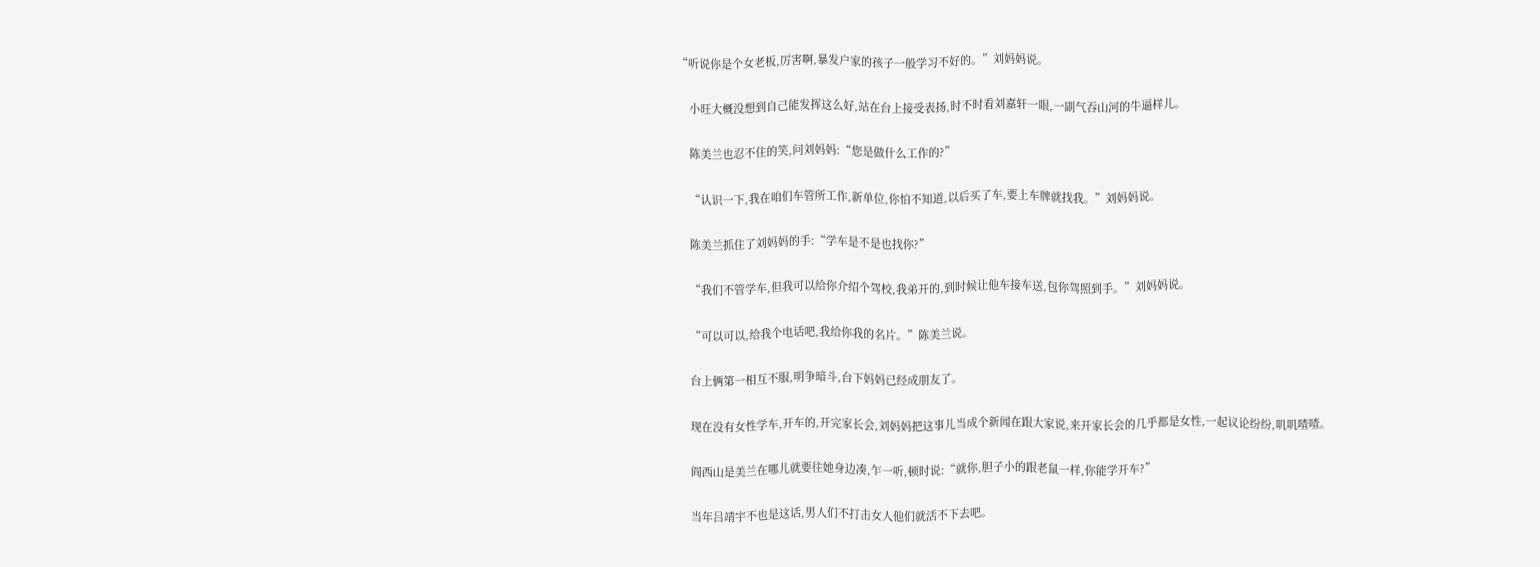“听说你是个女老板,厉害啊,暴发户家的孩子一般学习不好的。”刘妈妈说。

    小旺大概没想到自己能发挥这么好,站在台上接受表扬,时不时看刘嘉轩一眼,一副气吞山河的牛逼样儿。

    陈美兰也忍不住的笑,问刘妈妈:“您是做什么工作的?”

    “认识一下,我在咱们车管所工作,新单位,你怕不知道,以后买了车,要上车牌就找我。”刘妈妈说。

    陈美兰抓住了刘妈妈的手:“学车是不是也找你?”

    “我们不管学车,但我可以给你介绍个驾校,我弟开的,到时候让他车接车送,包你驾照到手。”刘妈妈说。

    “可以可以,给我个电话吧,我给你我的名片。”陈美兰说。

    台上俩第一相互不服,明争暗斗,台下妈妈已经成朋友了。

    现在没有女性学车,开车的,开完家长会,刘妈妈把这事儿当成个新闻在跟大家说,来开家长会的几乎都是女性,一起议论纷纷,叽叽喳喳。

    阎西山是美兰在哪儿就要往她身边凑,乍一听,顿时说:“就你,胆子小的跟老鼠一样,你能学开车?”

    当年吕靖宇不也是这话,男人们不打击女人他们就活不下去吧。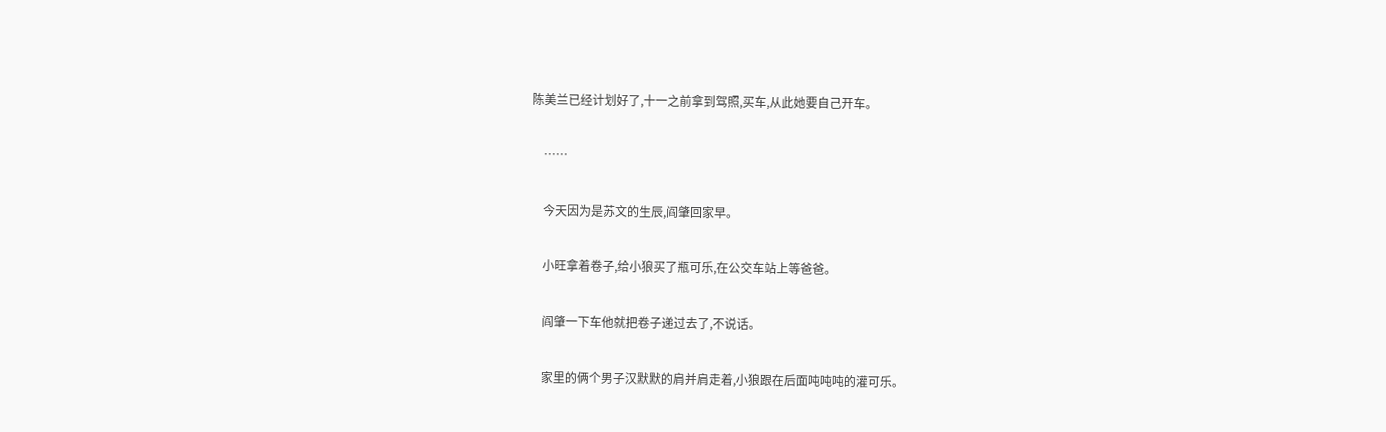陈美兰已经计划好了,十一之前拿到驾照,买车,从此她要自己开车。

    ……

    今天因为是苏文的生辰,阎肇回家早。

    小旺拿着卷子,给小狼买了瓶可乐,在公交车站上等爸爸。

    阎肇一下车他就把卷子递过去了,不说话。

    家里的俩个男子汉默默的肩并肩走着,小狼跟在后面吨吨吨的灌可乐。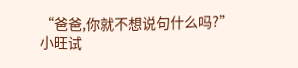“爸爸,你就不想说句什么吗?”小旺试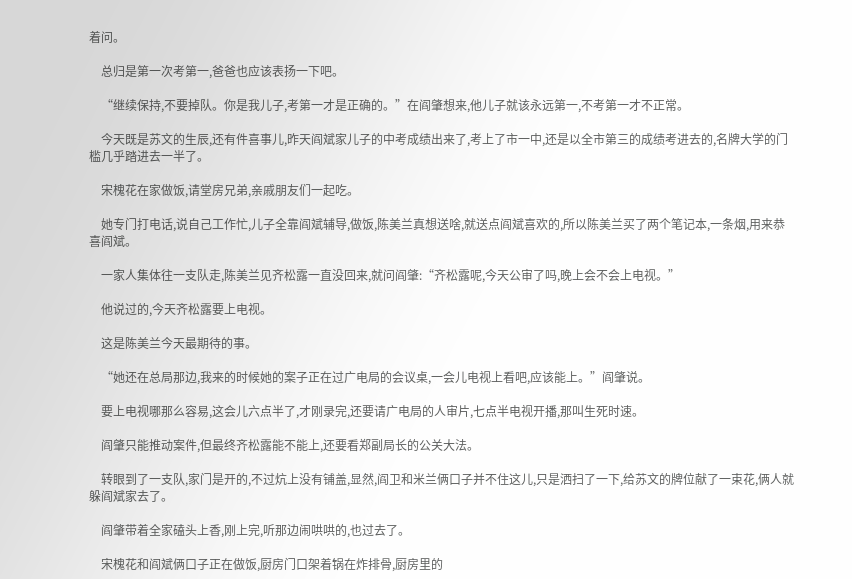着问。

    总归是第一次考第一,爸爸也应该表扬一下吧。

    “继续保持,不要掉队。你是我儿子,考第一才是正确的。”在阎肇想来,他儿子就该永远第一,不考第一才不正常。

    今天既是苏文的生辰,还有件喜事儿,昨天阎斌家儿子的中考成绩出来了,考上了市一中,还是以全市第三的成绩考进去的,名牌大学的门槛几乎踏进去一半了。

    宋槐花在家做饭,请堂房兄弟,亲戚朋友们一起吃。

    她专门打电话,说自己工作忙,儿子全靠阎斌辅导,做饭,陈美兰真想送啥,就送点阎斌喜欢的,所以陈美兰买了两个笔记本,一条烟,用来恭喜阎斌。

    一家人集体往一支队走,陈美兰见齐松露一直没回来,就问阎肇:“齐松露呢,今天公审了吗,晚上会不会上电视。”

    他说过的,今天齐松露要上电视。

    这是陈美兰今天最期待的事。

    “她还在总局那边,我来的时候她的案子正在过广电局的会议桌,一会儿电视上看吧,应该能上。”阎肇说。

    要上电视哪那么容易,这会儿六点半了,才刚录完,还要请广电局的人审片,七点半电视开播,那叫生死时速。

    阎肇只能推动案件,但最终齐松露能不能上,还要看郑副局长的公关大法。

    转眼到了一支队,家门是开的,不过炕上没有铺盖,显然,阎卫和米兰俩口子并不住这儿,只是洒扫了一下,给苏文的牌位献了一束花,俩人就躲阎斌家去了。

    阎肇带着全家磕头上香,刚上完,听那边闹哄哄的,也过去了。

    宋槐花和阎斌俩口子正在做饭,厨房门口架着锅在炸排骨,厨房里的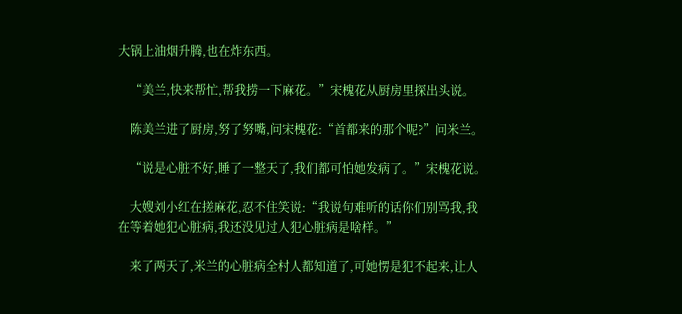大锅上油烟升腾,也在炸东西。

    “美兰,快来帮忙,帮我捞一下麻花。”宋槐花从厨房里探出头说。

    陈美兰进了厨房,努了努嘴,问宋槐花:“首都来的那个呢?”问米兰。

    “说是心脏不好,睡了一整天了,我们都可怕她发病了。”宋槐花说。

    大嫂刘小红在搓麻花,忍不住笑说:“我说句难听的话你们别骂我,我在等着她犯心脏病,我还没见过人犯心脏病是啥样。”

    来了两天了,米兰的心脏病全村人都知道了,可她愣是犯不起来,让人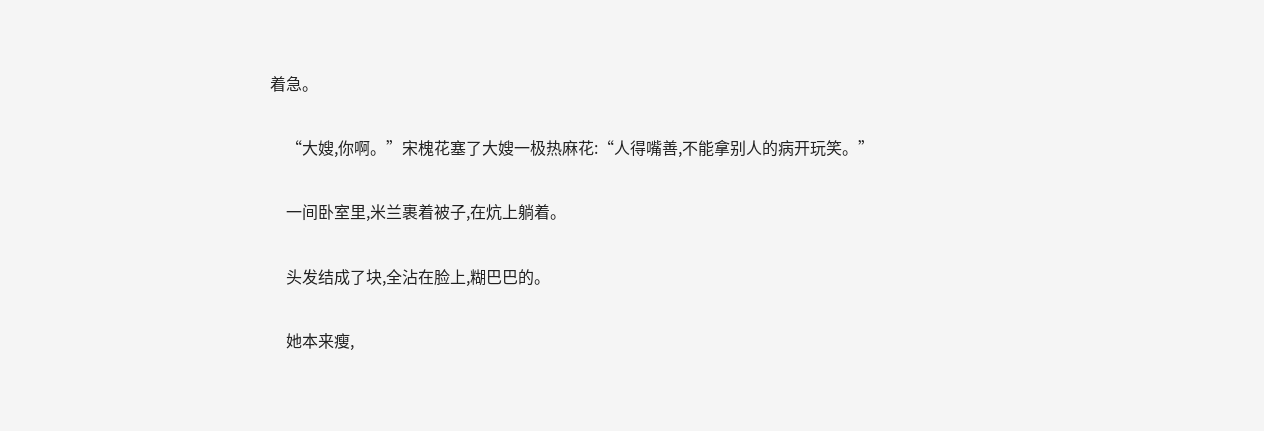着急。

    “大嫂,你啊。”宋槐花塞了大嫂一极热麻花:“人得嘴善,不能拿别人的病开玩笑。”

    一间卧室里,米兰裹着被子,在炕上躺着。

    头发结成了块,全沾在脸上,糊巴巴的。

    她本来瘦,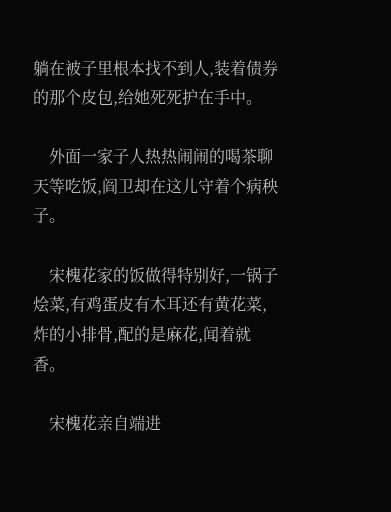躺在被子里根本找不到人,装着债券的那个皮包,给她死死护在手中。

    外面一家子人热热闹闹的喝茶聊天等吃饭,阎卫却在这儿守着个病秧子。

    宋槐花家的饭做得特别好,一锅子烩菜,有鸡蛋皮有木耳还有黄花菜,炸的小排骨,配的是麻花,闻着就香。

    宋槐花亲自端进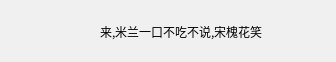来,米兰一口不吃不说,宋槐花笑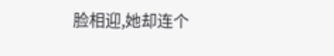脸相迎,她却连个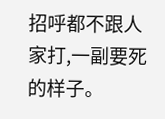招呼都不跟人家打,一副要死的样子。